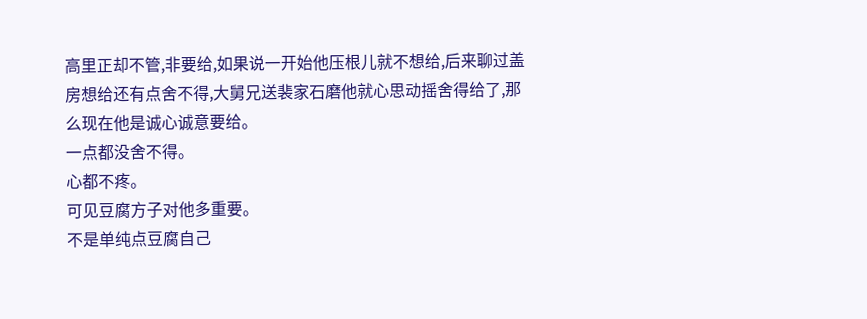高里正却不管,非要给,如果说一开始他压根儿就不想给,后来聊过盖房想给还有点舍不得,大舅兄送裴家石磨他就心思动摇舍得给了,那么现在他是诚心诚意要给。
一点都没舍不得。
心都不疼。
可见豆腐方子对他多重要。
不是单纯点豆腐自己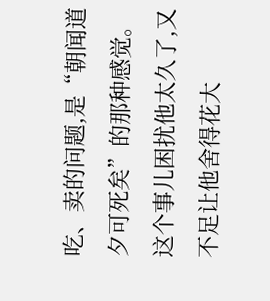吃、卖的问题,是“朝闻道夕可死矣”的那种感觉。
这个事儿困扰他太久了,又不足让他舍得花大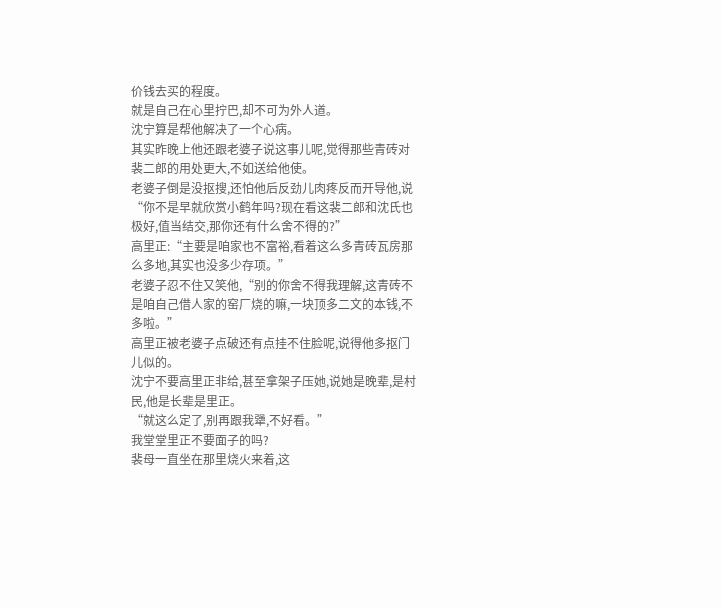价钱去买的程度。
就是自己在心里拧巴,却不可为外人道。
沈宁算是帮他解决了一个心病。
其实昨晚上他还跟老婆子说这事儿呢,觉得那些青砖对裴二郎的用处更大,不如送给他使。
老婆子倒是没抠搜,还怕他后反劲儿肉疼反而开导他,说“你不是早就欣赏小鹤年吗?现在看这裴二郎和沈氏也极好,值当结交,那你还有什么舍不得的?”
高里正:“主要是咱家也不富裕,看着这么多青砖瓦房那么多地,其实也没多少存项。”
老婆子忍不住又笑他,“别的你舍不得我理解,这青砖不是咱自己借人家的窑厂烧的嘛,一块顶多二文的本钱,不多啦。”
高里正被老婆子点破还有点挂不住脸呢,说得他多抠门儿似的。
沈宁不要高里正非给,甚至拿架子压她,说她是晚辈,是村民,他是长辈是里正。
“就这么定了,别再跟我犟,不好看。”
我堂堂里正不要面子的吗?
裴母一直坐在那里烧火来着,这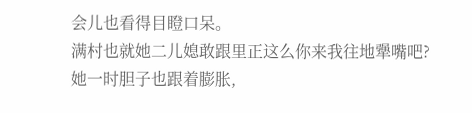会儿也看得目瞪口呆。
满村也就她二儿媳敢跟里正这么你来我往地犟嘴吧?
她一时胆子也跟着膨胀,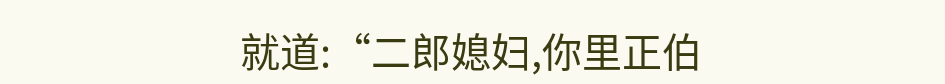就道:“二郎媳妇,你里正伯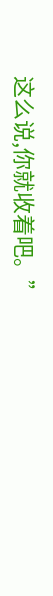这么说,你就收着吧。”